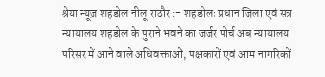श्रेया न्यूज़ शहडोल नीलू राठौर :- शहडोलः प्रधान जिला एवं सत्र न्यायालय शहडोल के पुराने भवने का जर्जर पोर्च अब न्यायालय परिसर में आने वाले अधिवक्ताओं, पक्षकारों एवं आम नागरिकों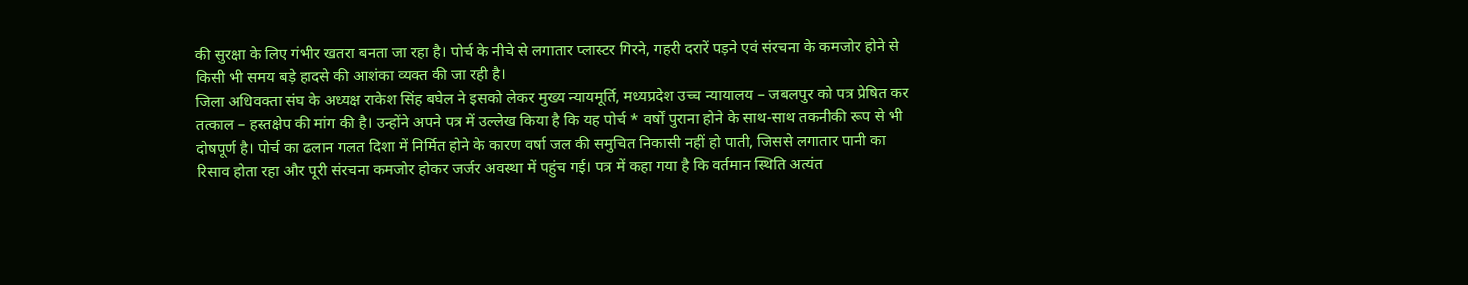की सुरक्षा के लिए गंभीर खतरा बनता जा रहा है। पोर्च के नीचे से लगातार प्लास्टर गिरने, गहरी दरारें पड़ने एवं संरचना के कमजोर होने से किसी भी समय बड़े हादसे की आशंका व्यक्त की जा रही है।
जिला अधिवक्ता संघ के अध्यक्ष राकेश सिंह बघेल ने इसको लेकर मुख्य न्यायमूर्ति, मध्यप्रदेश उच्च न्यायालय – जबलपुर को पत्र प्रेषित कर तत्काल – हस्तक्षेप की मांग की है। उन्होंने अपने पत्र में उल्लेख किया है कि यह पोर्च * वर्षों पुराना होने के साथ-साथ तकनीकी रूप से भी दोषपूर्ण है। पोर्च का ढलान गलत दिशा में निर्मित होने के कारण वर्षा जल की समुचित निकासी नहीं हो पाती, जिससे लगातार पानी का रिसाव होता रहा और पूरी संरचना कमजोर होकर जर्जर अवस्था में पहुंच गई। पत्र में कहा गया है कि वर्तमान स्थिति अत्यंत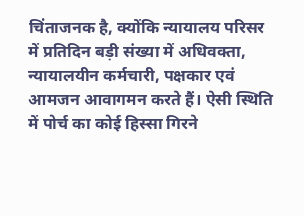चिंताजनक है, क्योंकि न्यायालय परिसर में प्रतिदिन बड़ी संख्या में अधिवक्ता, न्यायालयीन कर्मचारी, पक्षकार एवं आमजन आवागमन करते हैं। ऐसी स्थिति में पोर्च का कोई हिस्सा गिरने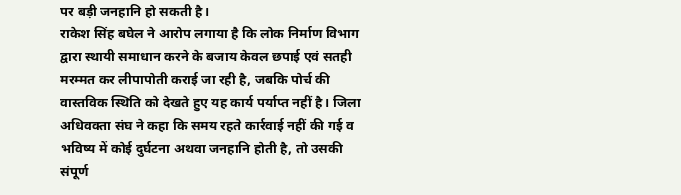पर बड़ी जनहानि हो सकती है।
राकेश सिंह बघेल ने आरोप लगाया है कि लोक निर्माण विभाग द्वारा स्थायी समाधान करने के बजाय केवल छपाई एवं सतही मरम्मत कर लीपापोती कराई जा रही है, जबकि पोर्च की वास्तविक स्थिति को देखते हुए यह कार्य पर्याप्त नहीं है। जिला अधिवक्ता संघ ने कहा कि समय रहते कार्रवाई नहीं की गई व भविष्य में कोई दुर्घटना अथवा जनहानि होती है, तो उसकी संपूर्ण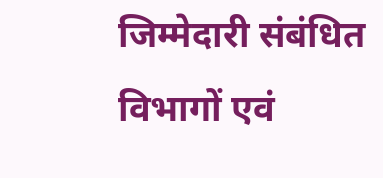जिम्मेदारी संबंधित विभागों एवं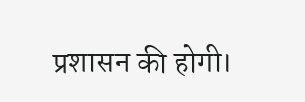प्रशासन की होगी।